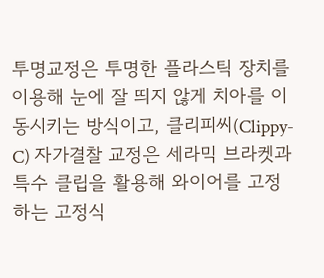투명교정은 투명한 플라스틱 장치를 이용해 눈에 잘 띄지 않게 치아를 이동시키는 방식이고, 클리피씨(Clippy-C) 자가결찰 교정은 세라믹 브라켓과 특수 클립을 활용해 와이어를 고정하는 고정식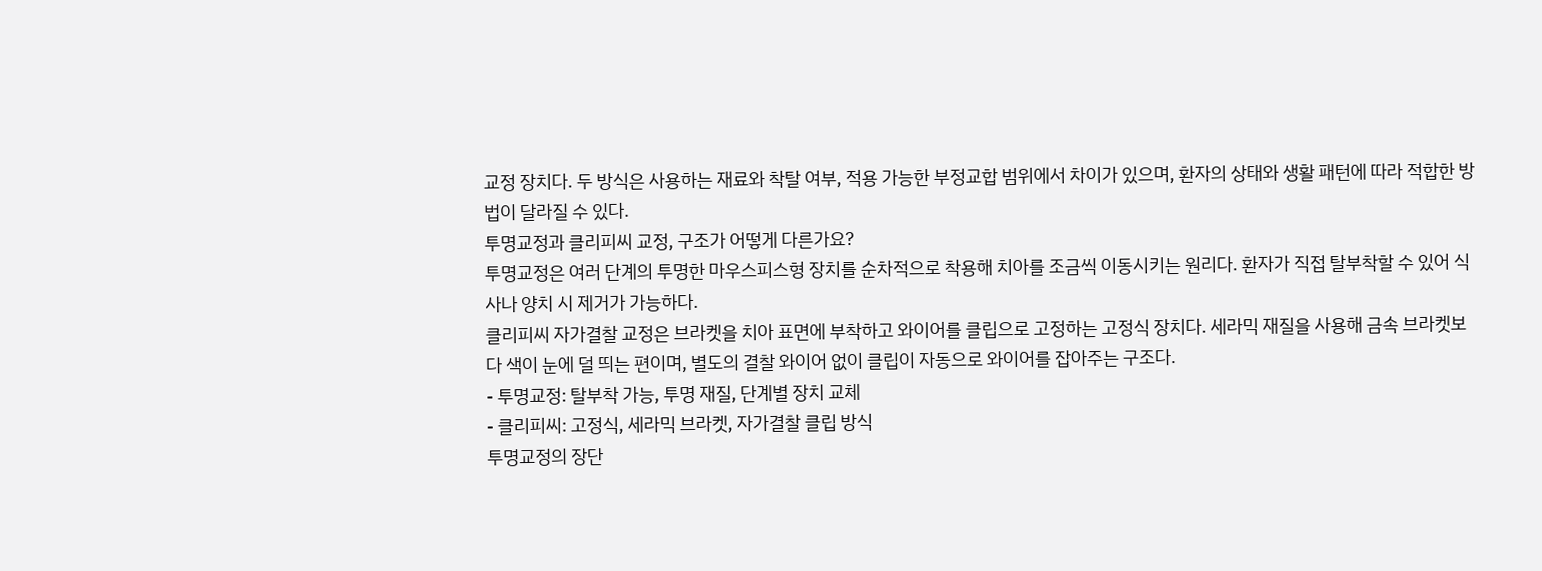교정 장치다. 두 방식은 사용하는 재료와 착탈 여부, 적용 가능한 부정교합 범위에서 차이가 있으며, 환자의 상태와 생활 패턴에 따라 적합한 방법이 달라질 수 있다.
투명교정과 클리피씨 교정, 구조가 어떻게 다른가요?
투명교정은 여러 단계의 투명한 마우스피스형 장치를 순차적으로 착용해 치아를 조금씩 이동시키는 원리다. 환자가 직접 탈부착할 수 있어 식사나 양치 시 제거가 가능하다.
클리피씨 자가결찰 교정은 브라켓을 치아 표면에 부착하고 와이어를 클립으로 고정하는 고정식 장치다. 세라믹 재질을 사용해 금속 브라켓보다 색이 눈에 덜 띄는 편이며, 별도의 결찰 와이어 없이 클립이 자동으로 와이어를 잡아주는 구조다.
- 투명교정: 탈부착 가능, 투명 재질, 단계별 장치 교체
- 클리피씨: 고정식, 세라믹 브라켓, 자가결찰 클립 방식
투명교정의 장단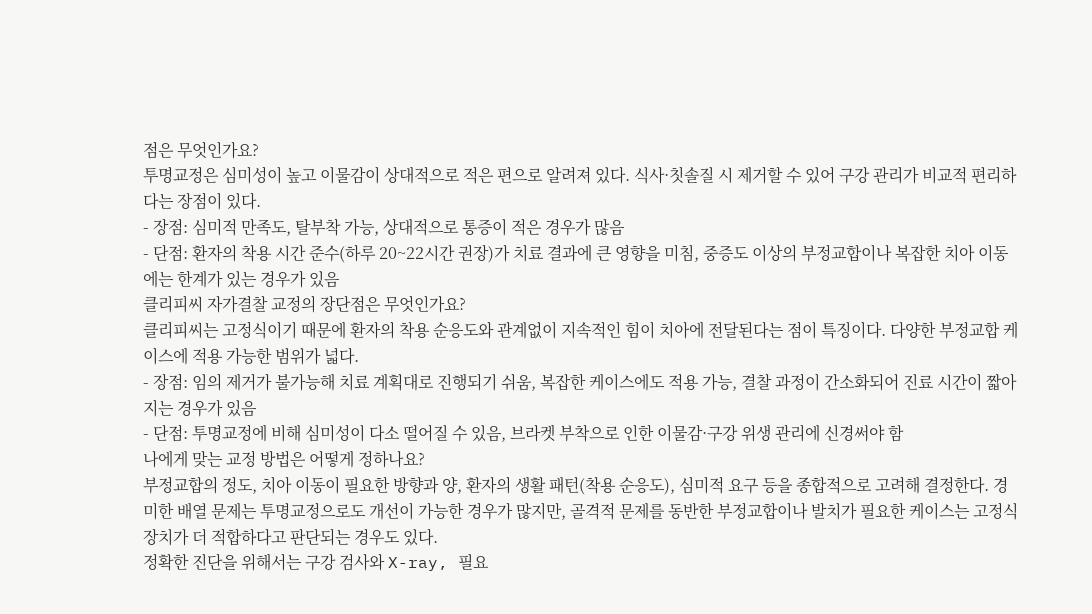점은 무엇인가요?
투명교정은 심미성이 높고 이물감이 상대적으로 적은 편으로 알려져 있다. 식사·칫솔질 시 제거할 수 있어 구강 관리가 비교적 편리하다는 장점이 있다.
- 장점: 심미적 만족도, 탈부착 가능, 상대적으로 통증이 적은 경우가 많음
- 단점: 환자의 착용 시간 준수(하루 20~22시간 권장)가 치료 결과에 큰 영향을 미침, 중증도 이상의 부정교합이나 복잡한 치아 이동에는 한계가 있는 경우가 있음
클리피씨 자가결찰 교정의 장단점은 무엇인가요?
클리피씨는 고정식이기 때문에 환자의 착용 순응도와 관계없이 지속적인 힘이 치아에 전달된다는 점이 특징이다. 다양한 부정교합 케이스에 적용 가능한 범위가 넓다.
- 장점: 임의 제거가 불가능해 치료 계획대로 진행되기 쉬움, 복잡한 케이스에도 적용 가능, 결찰 과정이 간소화되어 진료 시간이 짧아지는 경우가 있음
- 단점: 투명교정에 비해 심미성이 다소 떨어질 수 있음, 브라켓 부착으로 인한 이물감·구강 위생 관리에 신경써야 함
나에게 맞는 교정 방법은 어떻게 정하나요?
부정교합의 정도, 치아 이동이 필요한 방향과 양, 환자의 생활 패턴(착용 순응도), 심미적 요구 등을 종합적으로 고려해 결정한다. 경미한 배열 문제는 투명교정으로도 개선이 가능한 경우가 많지만, 골격적 문제를 동반한 부정교합이나 발치가 필요한 케이스는 고정식 장치가 더 적합하다고 판단되는 경우도 있다.
정확한 진단을 위해서는 구강 검사와 X-ray, 필요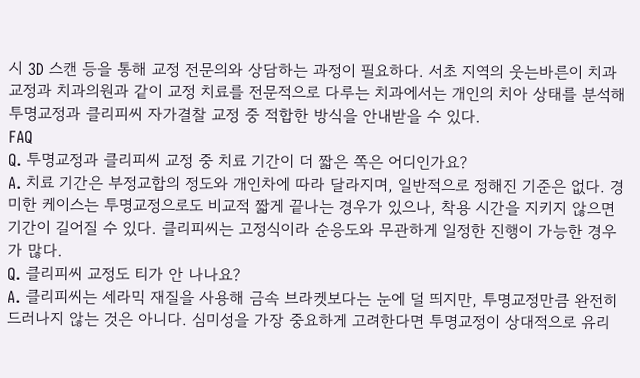시 3D 스캔 등을 통해 교정 전문의와 상담하는 과정이 필요하다. 서초 지역의 웃는바른이 치과교정과 치과의원과 같이 교정 치료를 전문적으로 다루는 치과에서는 개인의 치아 상태를 분석해 투명교정과 클리피씨 자가결찰 교정 중 적합한 방식을 안내받을 수 있다.
FAQ
Q. 투명교정과 클리피씨 교정 중 치료 기간이 더 짧은 쪽은 어디인가요?
A. 치료 기간은 부정교합의 정도와 개인차에 따라 달라지며, 일반적으로 정해진 기준은 없다. 경미한 케이스는 투명교정으로도 비교적 짧게 끝나는 경우가 있으나, 착용 시간을 지키지 않으면 기간이 길어질 수 있다. 클리피씨는 고정식이라 순응도와 무관하게 일정한 진행이 가능한 경우가 많다.
Q. 클리피씨 교정도 티가 안 나나요?
A. 클리피씨는 세라믹 재질을 사용해 금속 브라켓보다는 눈에 덜 띄지만, 투명교정만큼 완전히 드러나지 않는 것은 아니다. 심미성을 가장 중요하게 고려한다면 투명교정이 상대적으로 유리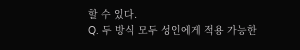할 수 있다.
Q. 두 방식 모두 성인에게 적용 가능한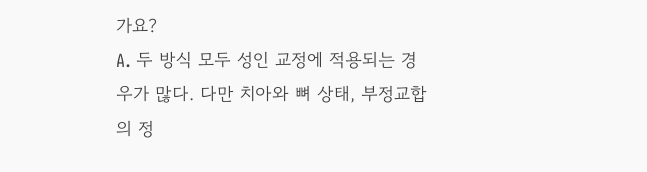가요?
A. 두 방식 모두 성인 교정에 적용되는 경우가 많다. 다만 치아와 뼈 상태, 부정교합의 정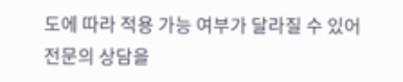도에 따라 적용 가능 여부가 달라질 수 있어 전문의 상담을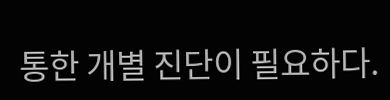통한 개별 진단이 필요하다.